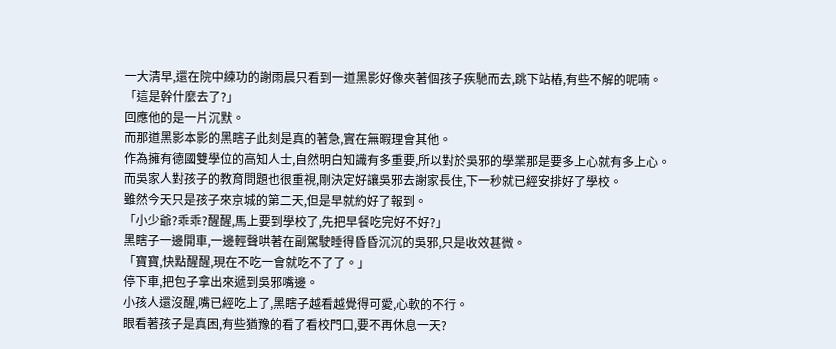一大清早,還在院中練功的謝雨晨只看到一道黑影好像夾著個孩子疾馳而去,跳下站樁,有些不解的呢喃。
「這是幹什麼去了?」
回應他的是一片沉默。
而那道黑影本影的黑瞎子此刻是真的著急,實在無暇理會其他。
作為擁有德國雙學位的高知人士,自然明白知識有多重要,所以對於吳邪的學業那是要多上心就有多上心。
而吳家人對孩子的教育問題也很重視,剛決定好讓吳邪去謝家長住,下一秒就已經安排好了學校。
雖然今天只是孩子來京城的第二天,但是早就約好了報到。
「小少爺?乖乖?醒醒,馬上要到學校了,先把早餐吃完好不好?」
黑瞎子一邊開車,一邊輕聲哄著在副駕駛睡得昏昏沉沉的吳邪,只是收效甚微。
「寶寶,快點醒醒,現在不吃一會就吃不了了。」
停下車,把包子拿出來遞到吳邪嘴邊。
小孩人還沒醒,嘴已經吃上了,黑瞎子越看越覺得可愛,心軟的不行。
眼看著孩子是真困,有些猶豫的看了看校門口,要不再休息一天?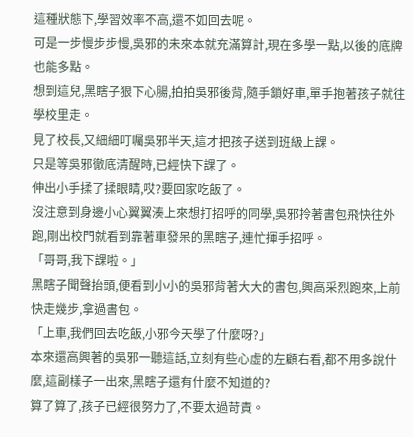這種狀態下,學習效率不高,還不如回去呢。
可是一步慢步步慢,吳邪的未來本就充滿算計,現在多學一點,以後的底牌也能多點。
想到這兒,黑瞎子狠下心腸,拍拍吳邪後背,隨手鎖好車,單手抱著孩子就往學校里走。
見了校長,又細細叮囑吳邪半天,這才把孩子送到班級上課。
只是等吳邪徹底清醒時,已經快下課了。
伸出小手揉了揉眼睛,哎?要回家吃飯了。
沒注意到身邊小心翼翼湊上來想打招呼的同學,吳邪拎著書包飛快往外跑,剛出校門就看到靠著車發呆的黑瞎子,連忙揮手招呼。
「哥哥,我下課啦。」
黑瞎子聞聲抬頭,便看到小小的吳邪背著大大的書包,興高采烈跑來,上前快走幾步,拿過書包。
「上車,我們回去吃飯,小邪今天學了什麼呀?」
本來還高興著的吳邪一聽這話,立刻有些心虛的左顧右看,都不用多說什麼,這副樣子一出來,黑瞎子還有什麼不知道的?
算了算了,孩子已經很努力了,不要太過苛責。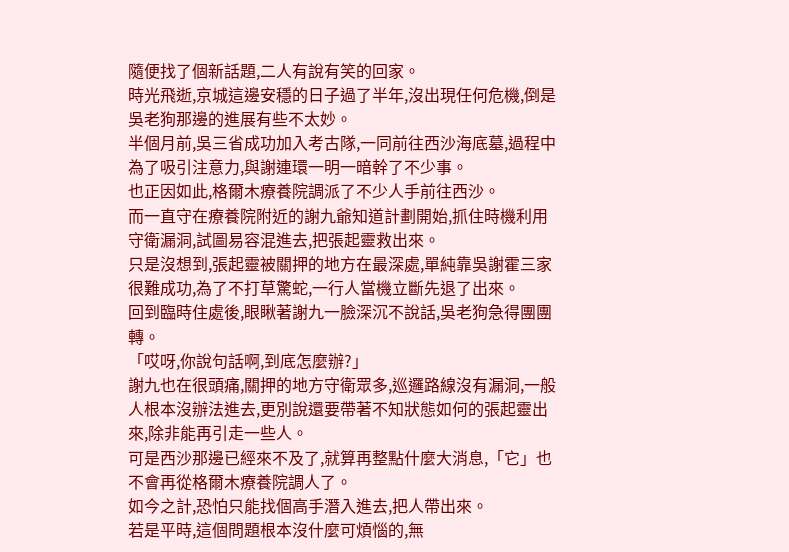隨便找了個新話題,二人有說有笑的回家。
時光飛逝,京城這邊安穩的日子過了半年,沒出現任何危機,倒是吳老狗那邊的進展有些不太妙。
半個月前,吳三省成功加入考古隊,一同前往西沙海底墓,過程中為了吸引注意力,與謝連環一明一暗幹了不少事。
也正因如此,格爾木療養院調派了不少人手前往西沙。
而一直守在療養院附近的謝九爺知道計劃開始,抓住時機利用守衛漏洞,試圖易容混進去,把張起靈救出來。
只是沒想到,張起靈被關押的地方在最深處,單純靠吳謝霍三家很難成功,為了不打草驚蛇,一行人當機立斷先退了出來。
回到臨時住處後,眼瞅著謝九一臉深沉不說話,吳老狗急得團團轉。
「哎呀,你說句話啊,到底怎麼辦?」
謝九也在很頭痛,關押的地方守衛眾多,巡邏路線沒有漏洞,一般人根本沒辦法進去,更別說還要帶著不知狀態如何的張起靈出來,除非能再引走一些人。
可是西沙那邊已經來不及了,就算再整點什麼大消息,「它」也不會再從格爾木療養院調人了。
如今之計,恐怕只能找個高手潛入進去,把人帶出來。
若是平時,這個問題根本沒什麼可煩惱的,無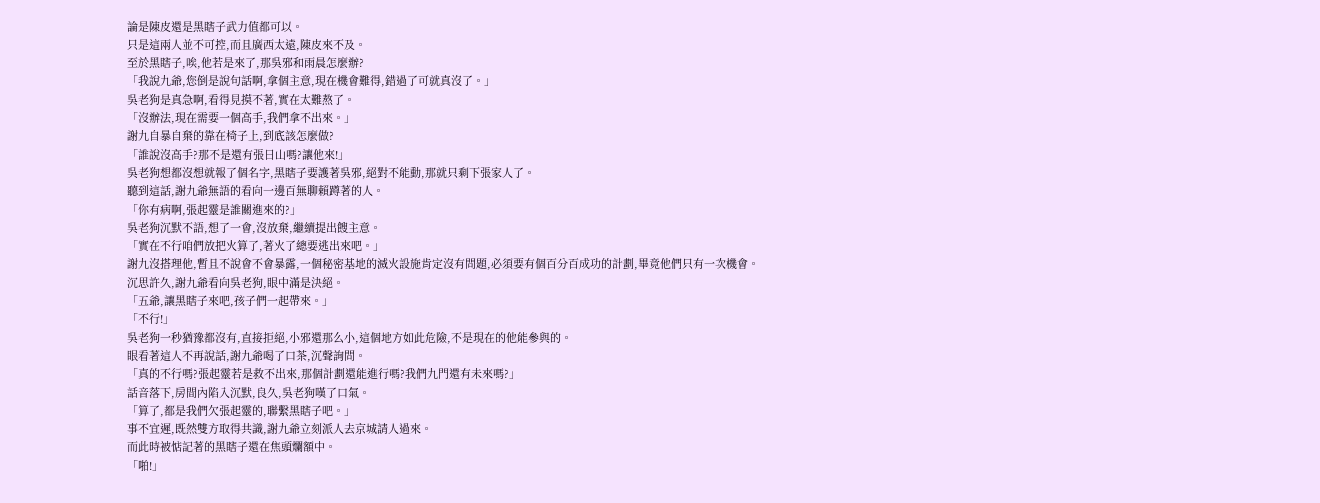論是陳皮還是黑瞎子武力值都可以。
只是這兩人並不可控,而且廣西太遠,陳皮來不及。
至於黑瞎子,唉,他若是來了,那吳邪和雨晨怎麼辦?
「我說九爺,您倒是說句話啊,拿個主意,現在機會難得,錯過了可就真沒了。」
吳老狗是真急啊,看得見摸不著,實在太難熬了。
「沒辦法,現在需要一個高手,我們拿不出來。」
謝九自暴自棄的靠在椅子上,到底該怎麼做?
「誰說沒高手?那不是還有張日山嗎?讓他來!」
吳老狗想都沒想就報了個名字,黑瞎子要護著吳邪,絕對不能動,那就只剩下張家人了。
聽到這話,謝九爺無語的看向一邊百無聊賴蹲著的人。
「你有病啊,張起靈是誰關進來的?」
吳老狗沉默不語,想了一會,沒放棄,繼續提出餿主意。
「實在不行咱們放把火算了,著火了總要逃出來吧。」
謝九沒搭理他,暫且不說會不會暴露,一個秘密基地的滅火設施肯定沒有問題,必須要有個百分百成功的計劃,畢竟他們只有一次機會。
沉思許久,謝九爺看向吳老狗,眼中滿是決絕。
「五爺,讓黑瞎子來吧,孩子們一起帶來。」
「不行!」
吳老狗一秒猶豫都沒有,直接拒絕,小邪還那么小,這個地方如此危險,不是現在的他能參與的。
眼看著這人不再說話,謝九爺喝了口茶,沉聲詢問。
「真的不行嗎?張起靈若是救不出來,那個計劃還能進行嗎?我們九門還有未來嗎?」
話音落下,房間內陷入沉默,良久,吳老狗嘆了口氣。
「算了,都是我們欠張起靈的,聯繫黑瞎子吧。」
事不宜遲,既然雙方取得共識,謝九爺立刻派人去京城請人過來。
而此時被惦記著的黑瞎子還在焦頭爛額中。
「啪!」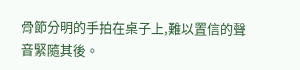骨節分明的手拍在桌子上,難以置信的聲音緊隨其後。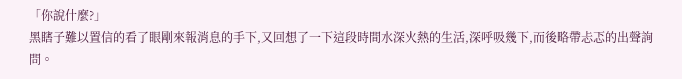「你說什麼?」
黑瞎子難以置信的看了眼剛來報消息的手下,又回想了一下這段時間水深火熱的生活,深呼吸幾下,而後略帶忐忑的出聲詢問。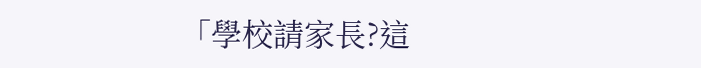「學校請家長?這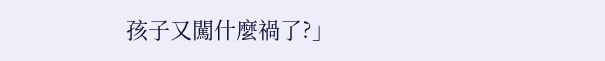孩子又闖什麼禍了?」